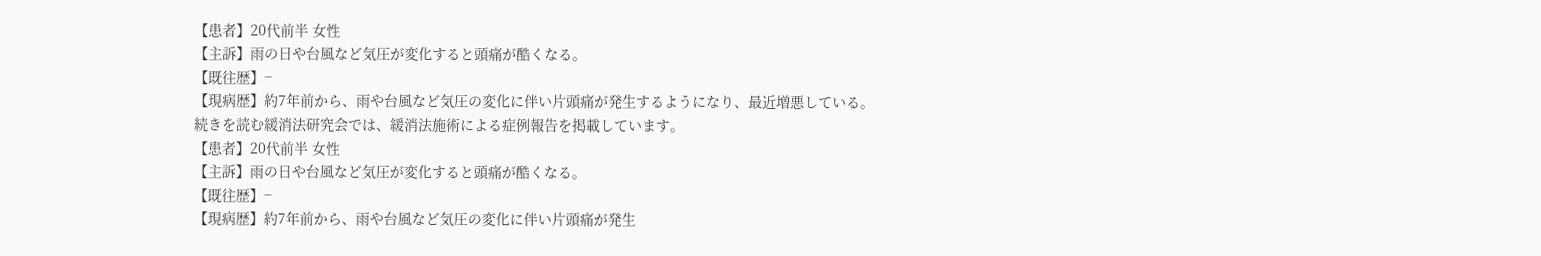【患者】20代前半 女性
【主訴】雨の日や台風など気圧が変化すると頭痛が酷くなる。
【既往歴】−
【現病歴】約7年前から、雨や台風など気圧の変化に伴い片頭痛が発生するようになり、最近増悪している。
続きを読む緩消法研究会では、緩消法施術による症例報告を掲載しています。
【患者】20代前半 女性
【主訴】雨の日や台風など気圧が変化すると頭痛が酷くなる。
【既往歴】−
【現病歴】約7年前から、雨や台風など気圧の変化に伴い片頭痛が発生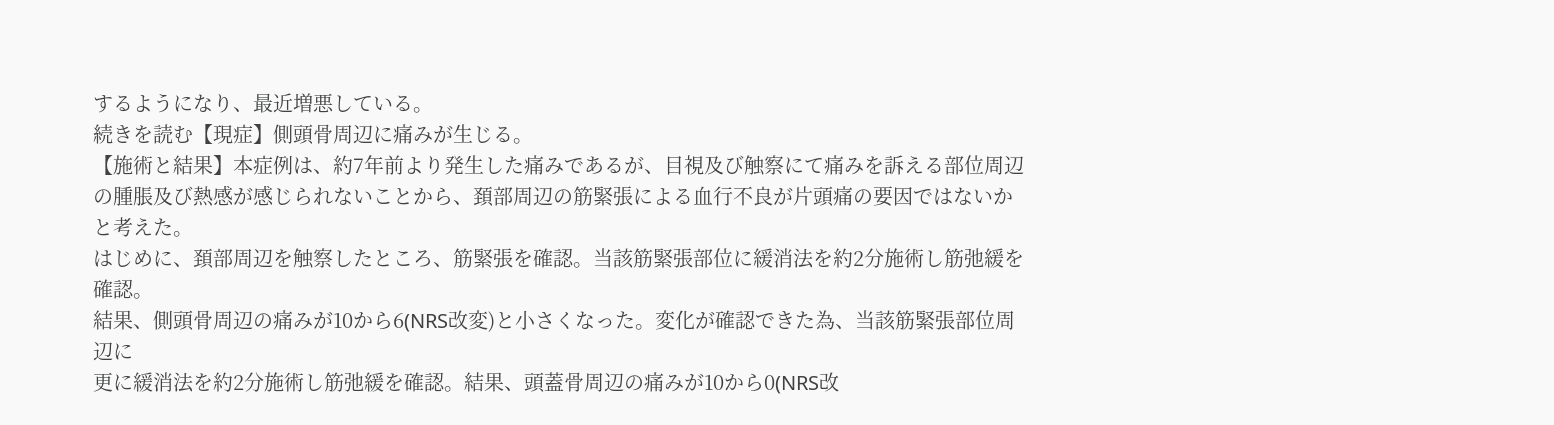するようになり、最近増悪している。
続きを読む【現症】側頭骨周辺に痛みが生じる。
【施術と結果】本症例は、約7年前より発生した痛みであるが、目視及び触察にて痛みを訴える部位周辺の腫脹及び熱感が感じられないことから、頚部周辺の筋緊張による血行不良が片頭痛の要因ではないかと考えた。
はじめに、頚部周辺を触察したところ、筋緊張を確認。当該筋緊張部位に緩消法を約2分施術し筋弛緩を確認。
結果、側頭骨周辺の痛みが10から6(NRS改変)と小さくなった。変化が確認できた為、当該筋緊張部位周辺に
更に緩消法を約2分施術し筋弛緩を確認。結果、頭蓋骨周辺の痛みが10から0(NRS改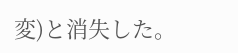変)と消失した。